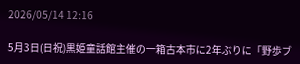2026/05/14 12:16

5月3日(日祝)黒姫童話館主催の一箱古本市に2年ぶりに「野歩ブ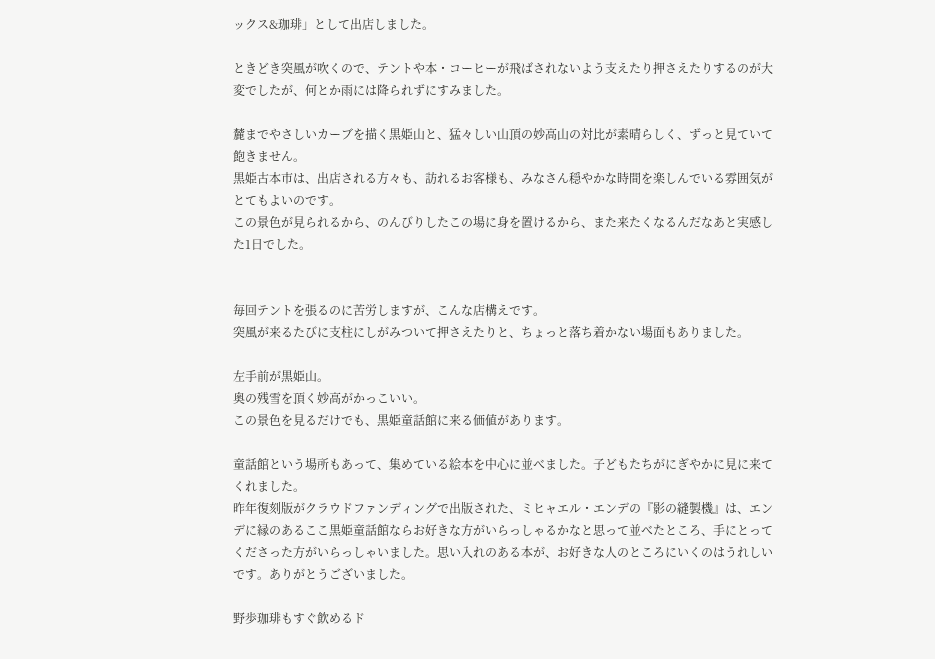ックス&珈琲」として出店しました。

ときどき突風が吹くので、テントや本・コーヒーが飛ばされないよう支えたり押さえたりするのが大変でしたが、何とか雨には降られずにすみました。

麓までやさしいカーブを描く黒姫山と、猛々しい山頂の妙高山の対比が素晴らしく、ずっと見ていて飽きません。
黒姫古本市は、出店される方々も、訪れるお客様も、みなさん穏やかな時間を楽しんでいる雰囲気がとてもよいのです。
この景色が見られるから、のんびりしたこの場に身を置けるから、また来たくなるんだなあと実感した1日でした。


毎回テントを張るのに苦労しますが、こんな店構えです。
突風が来るたびに支柱にしがみついて押さえたりと、ちょっと落ち着かない場面もありました。

左手前が黒姫山。
奥の残雪を頂く妙高がかっこいい。
この景色を見るだけでも、黒姫童話館に来る価値があります。

童話館という場所もあって、集めている絵本を中心に並べました。子どもたちがにぎやかに見に来てくれました。
昨年復刻版がクラウドファンディングで出版された、ミヒャエル・エンデの『影の縫製機』は、エンデに縁のあるここ黒姫童話館ならお好きな方がいらっしゃるかなと思って並べたところ、手にとってくださった方がいらっしゃいました。思い入れのある本が、お好きな人のところにいくのはうれしいです。ありがとうございました。

野歩珈琲もすぐ飲めるド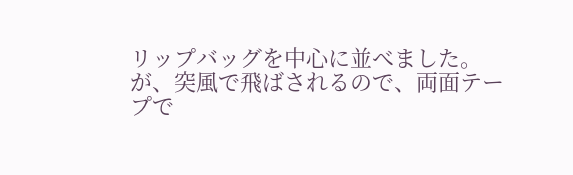リップバッグを中心に並べました。
が、突風で飛ばされるので、両面テープで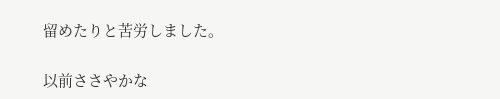留めたりと苦労しました。

以前ささやかな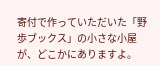寄付で作っていただいた「野歩ブックス」の小さな小屋が、どこかにありますよ。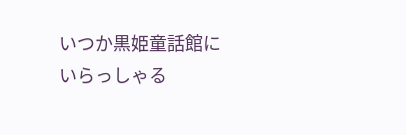いつか黒姫童話館にいらっしゃる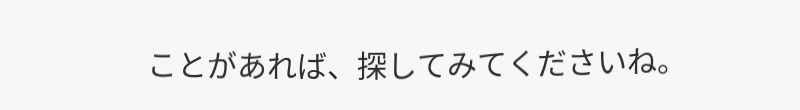ことがあれば、探してみてくださいね。